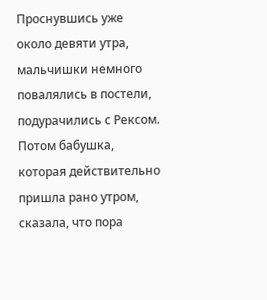Проснувшись уже около девяти утра, мальчишки немного повалялись в постели, подурачились с Рексом. Потом бабушка, которая действительно пришла рано утром, сказала, что пора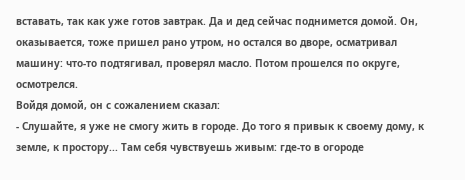вставать, так как уже готов завтрак. Да и дед сейчас поднимется домой. Он, оказывается, тоже пришел рано утром, но остался во дворе, осматривал машину: что-то подтягивал, проверял масло. Потом прошелся по округе, осмотрелся.
Войдя домой, он с сожалением сказал:
- Слушайте, я уже не смогу жить в городе. До того я привык к своему дому, к земле, к простору... Там себя чувствуешь живым: где-то в огороде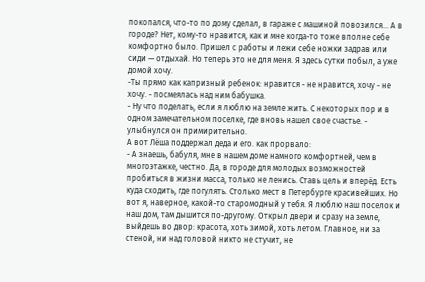покопался, что-то по дому сделал, в гараже с машиной повозился... А в городе? Нет, кому-то нравится, как и мне когда-то тоже вполне себе комфортно было. Пришел с работы и лежи себе ножки задрав или сиди — отдыхай. Но теперь это не для меня. Я здесь сутки побыл, а уже домой хочу.
-Ты прямо как капризный ребенок: нравится - не нравится, хочу - не хочу. - посмеялась над ним бабушка.
- Ну что поделать, если я люблю на земле жить. С некоторых пор и в одном замечательном поселке, где вновь нашел свое счастье. - улыбнулся он примирительно.
А вот Лёша поддержал деда и его. как прорвало:
- А знаешь, бабуля, мне в нашем доме намного комфортней, чем в многоэтажке, честно. Да, в городе для молодых возможностей пробиться в жизни масса, только не ленись. Ставь цель и вперёд. Есть куда сходить, где погулять. Столько мест в Петербурге красивейших. Но вот я, наверное, какой-то старомодный у тебя. Я люблю наш поселок и наш дом, там дышится по-другому. Открыл двери и сразу на земле, выйдешь во двор: красота, хоть зимой, хоть летом. Главное, ни за стеной, ни над головой никто не стучит, не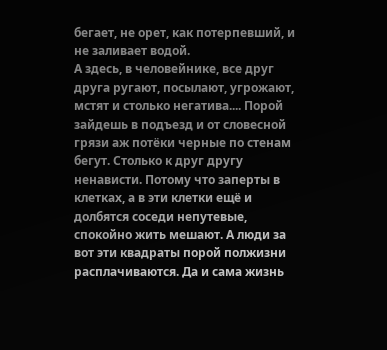бегает, не орет, как потерпевший, и не заливает водой.
А здесь, в человейнике, все друг друга ругают, посылают, угрожают, мстят и столько негатива.... Порой зайдешь в подъезд и от словесной грязи аж потёки черные по стенам бегут. Столько к друг другу ненависти. Потому что заперты в клетках, а в эти клетки ещё и долбятся соседи непутевые, спокойно жить мешают. А люди за вот эти квадраты порой полжизни расплачиваются. Да и сама жизнь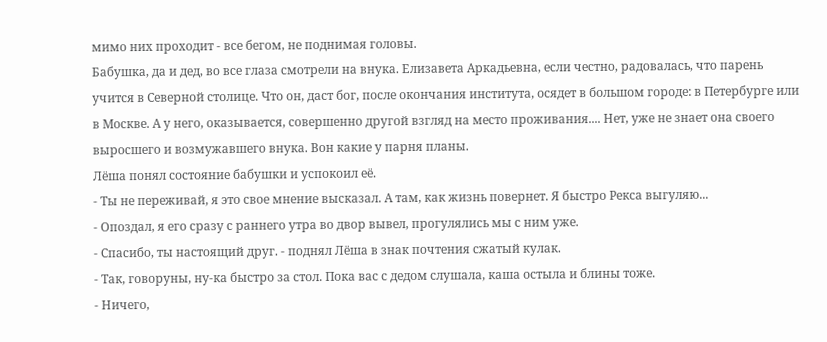мимо них проходит - все бегом, не поднимая головы.
Бабушка, да и дед, во все глаза смотрели на внука. Елизавета Аркадьевна, если честно, радовалась, что парень учится в Северной столице. Что он, даст бог, после окончания института, осядет в большом городе: в Петербурге или в Москве. А у него, оказывается, совершенно другой взгляд на место проживания.... Нет, уже не знает она своего выросшего и возмужавшего внука. Вон какие у парня планы.
Лёша понял состояние бабушки и успокоил её.
- Ты не переживай, я это свое мнение высказал. А там, как жизнь повернет. Я быстро Рекса выгуляю...
- Опоздал, я его сразу с раннего утра во двор вывел, прогулялись мы с ним уже.
- Спасибо, ты настоящий друг. - поднял Лёша в знак почтения сжатый кулак.
- Так, говоруны, ну-ка быстро за стол. Пока вас с дедом слушала, каша остыла и блины тоже.
- Ничего,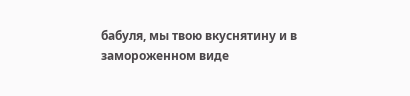бабуля, мы твою вкуснятину и в замороженном виде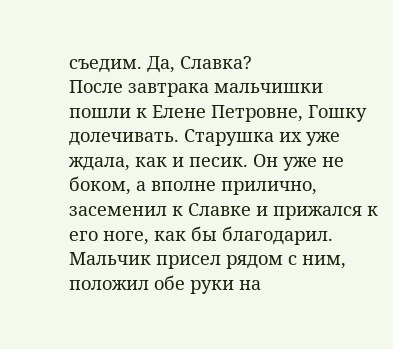съедим. Да, Славка?
После завтрака мальчишки пошли к Елене Петровне, Гошку долечивать. Старушка их уже ждала, как и песик. Он уже не боком, а вполне прилично, засеменил к Славке и прижался к его ноге, как бы благодарил. Мальчик присел рядом с ним, положил обе руки на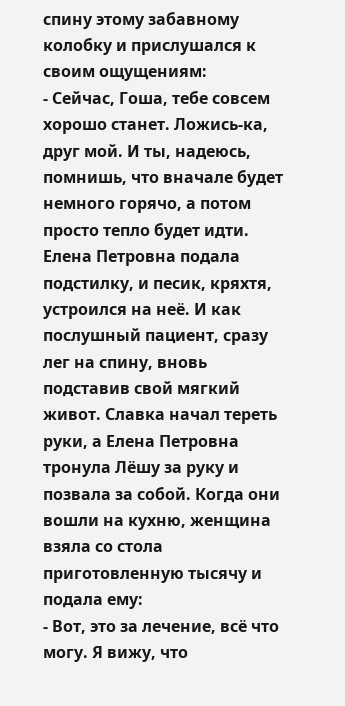спину этому забавному колобку и прислушался к своим ощущениям:
- Сейчас, Гоша, тебе совсем хорошо станет. Ложись-ка, друг мой. И ты, надеюсь, помнишь, что вначале будет немного горячо, а потом просто тепло будет идти.
Елена Петровна подала подстилку, и песик, кряхтя, устроился на неё. И как послушный пациент, сразу лег на спину, вновь подставив свой мягкий живот. Славка начал тереть руки, а Елена Петровна тронула Лёшу за руку и позвала за собой. Когда они вошли на кухню, женщина взяла со стола приготовленную тысячу и подала ему:
- Вот, это за лечение, всё что могу. Я вижу, что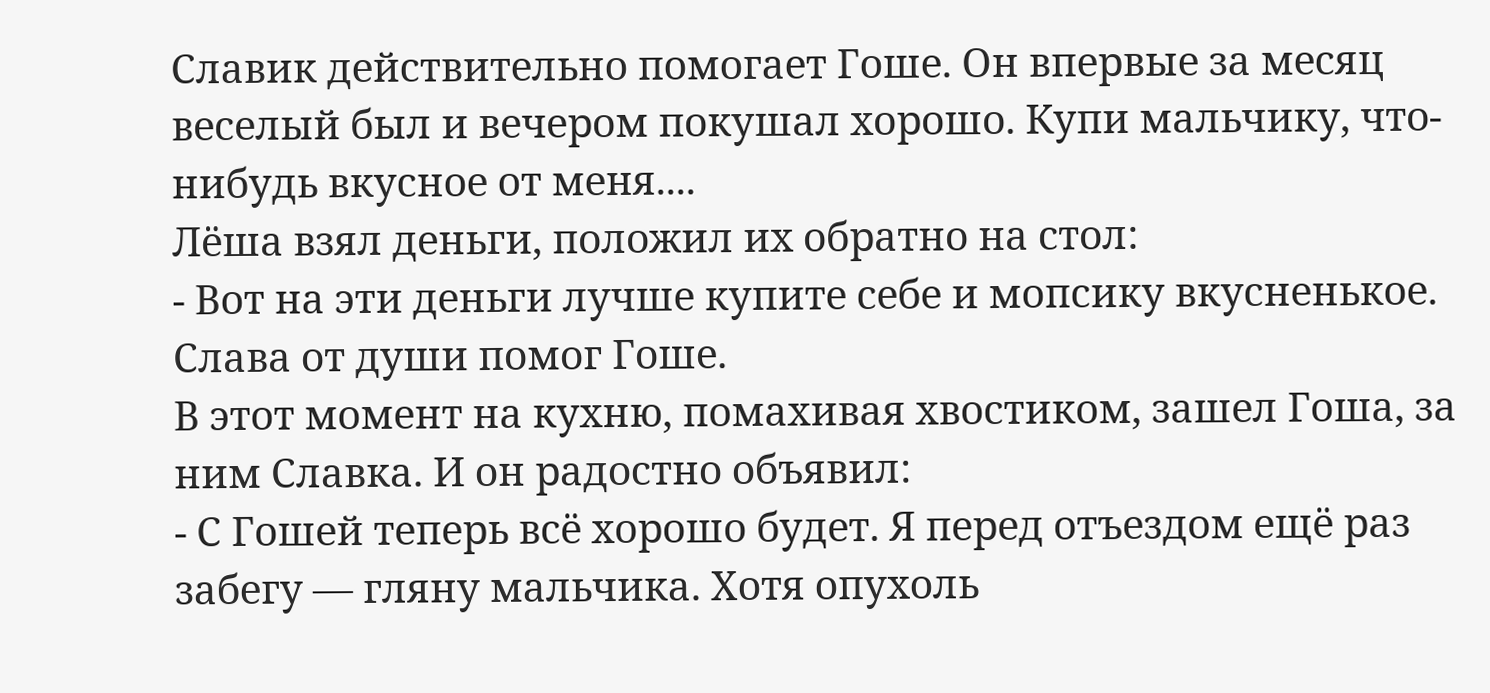Славик действительно помогает Гоше. Он впервые за месяц веселый был и вечером покушал хорошо. Купи мальчику, что-нибудь вкусное от меня....
Лёша взял деньги, положил их обратно на стол:
- Вот на эти деньги лучше купите себе и мопсику вкусненькое. Слава от души помог Гоше.
В этот момент на кухню, помахивая хвостиком, зашел Гоша, за ним Славка. И он радостно объявил:
- С Гошей теперь всё хорошо будет. Я перед отъездом ещё раз забегу — гляну мальчика. Хотя опухоль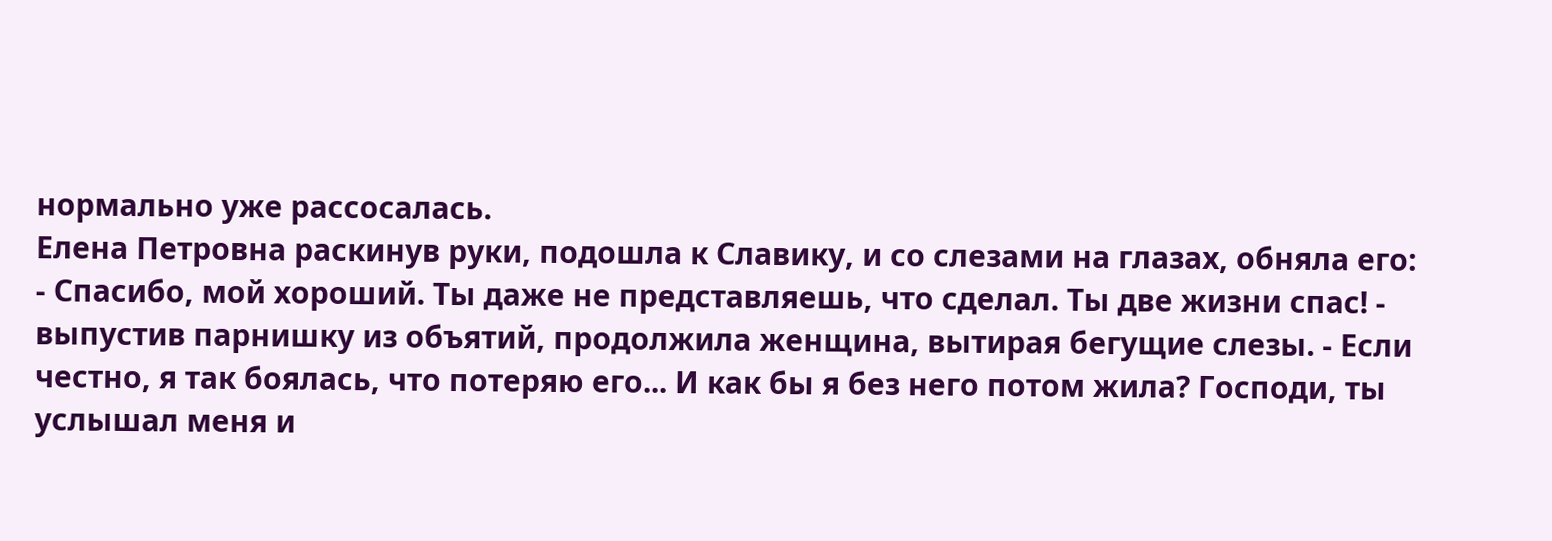нормально уже рассосалась.
Елена Петровна раскинув руки, подошла к Славику, и со слезами на глазах, обняла его:
- Спасибо, мой хороший. Ты даже не представляешь, что сделал. Ты две жизни спас! - выпустив парнишку из объятий, продолжила женщина, вытирая бегущие слезы. - Если честно, я так боялась, что потеряю его... И как бы я без него потом жила? Господи, ты услышал меня и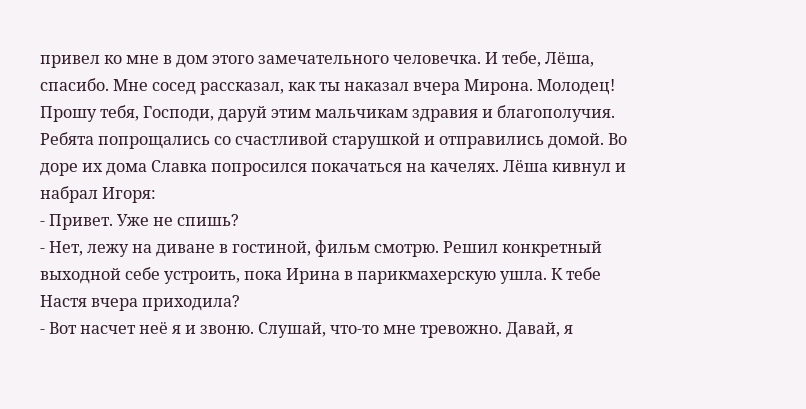привел ко мне в дом этого замечательного человечка. И тебе, Лёша, спасибо. Мне сосед рассказал, как ты наказал вчера Мирона. Молодец! Прошу тебя, Господи, даруй этим мальчикам здравия и благополучия.
Ребята попрощались со счастливой старушкой и отправились домой. Во доре их дома Славка попросился покачаться на качелях. Лёша кивнул и набрал Игоря:
- Привет. Уже не спишь?
- Нет, лежу на диване в гостиной, фильм смотрю. Решил конкретный выходной себе устроить, пока Ирина в парикмахерскую ушла. К тебе Настя вчера приходила?
- Вот насчет неё я и звоню. Слушай, что-то мне тревожно. Давай, я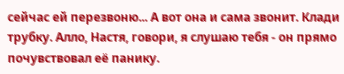сейчас ей перезвоню... А вот она и сама звонит. Клади трубку. Алло, Настя, говори, я слушаю тебя - он прямо почувствовал её панику.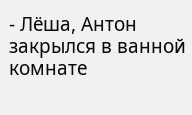- Лёша, Антон закрылся в ванной комнате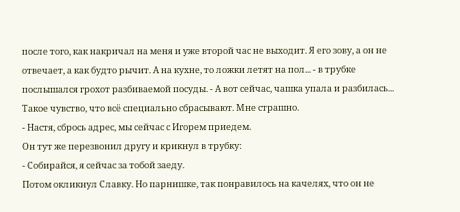после того, как накричал на меня и уже второй час не выходит. Я его зову, а он не отвечает, а как будто рычит. А на кухне, то ложки летят на пол... - в трубке послышался грохот разбиваемой посуды. - А вот сейчас, чашка упала и разбилась... Такое чувство, что всё специально сбрасывают. Мне страшно.
- Настя, сбрось адрес, мы сейчас с Игорем приедем.
Он тут же перезвонил другу и крикнул в трубку:
- Собирайся, я сейчас за тобой заеду.
Потом окликнул Славку. Но парнишке, так понравилось на качелях, что он не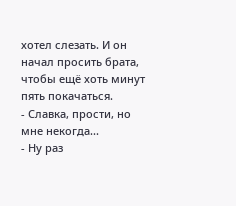хотел слезать. И он начал просить брата, чтобы ещё хоть минут пять покачаться.
- Славка, прости, но мне некогда...
- Ну раз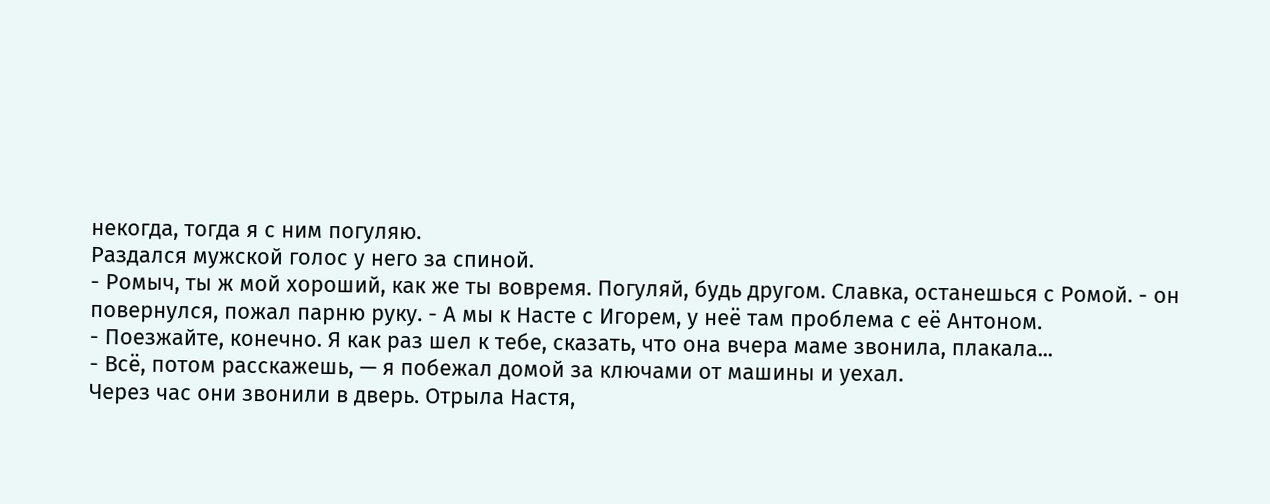некогда, тогда я с ним погуляю.
Раздался мужской голос у него за спиной.
- Ромыч, ты ж мой хороший, как же ты вовремя. Погуляй, будь другом. Славка, останешься с Ромой. - он повернулся, пожал парню руку. - А мы к Насте с Игорем, у неё там проблема с её Антоном.
- Поезжайте, конечно. Я как раз шел к тебе, сказать, что она вчера маме звонила, плакала...
- Всё, потом расскажешь, — я побежал домой за ключами от машины и уехал.
Через час они звонили в дверь. Отрыла Настя,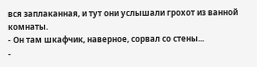вся заплаканная, и тут они услышали грохот из ванной комнаты.
- Он там шкафчик, наверное, сорвал со стены...
-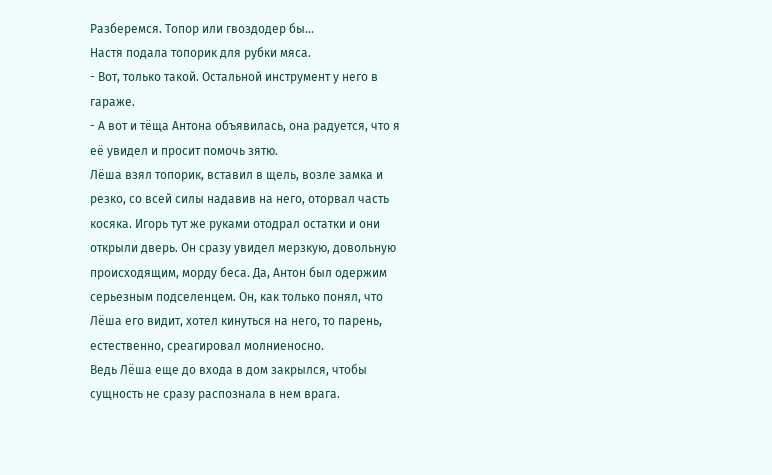Разберемся. Топор или гвоздодер бы...
Настя подала топорик для рубки мяса.
- Вот, только такой. Остальной инструмент у него в гараже.
- А вот и тёща Антона объявилась, она радуется, что я её увидел и просит помочь зятю.
Лёша взял топорик, вставил в щель, возле замка и резко, со всей силы надавив на него, оторвал часть косяка. Игорь тут же руками отодрал остатки и они открыли дверь. Он сразу увидел мерзкую, довольную происходящим, морду беса. Да, Антон был одержим серьезным подселенцем. Он, как только понял, что Лёша его видит, хотел кинуться на него, то парень, естественно, среагировал молниеносно.
Ведь Лёша еще до входа в дом закрылся, чтобы сущность не сразу распознала в нем врага.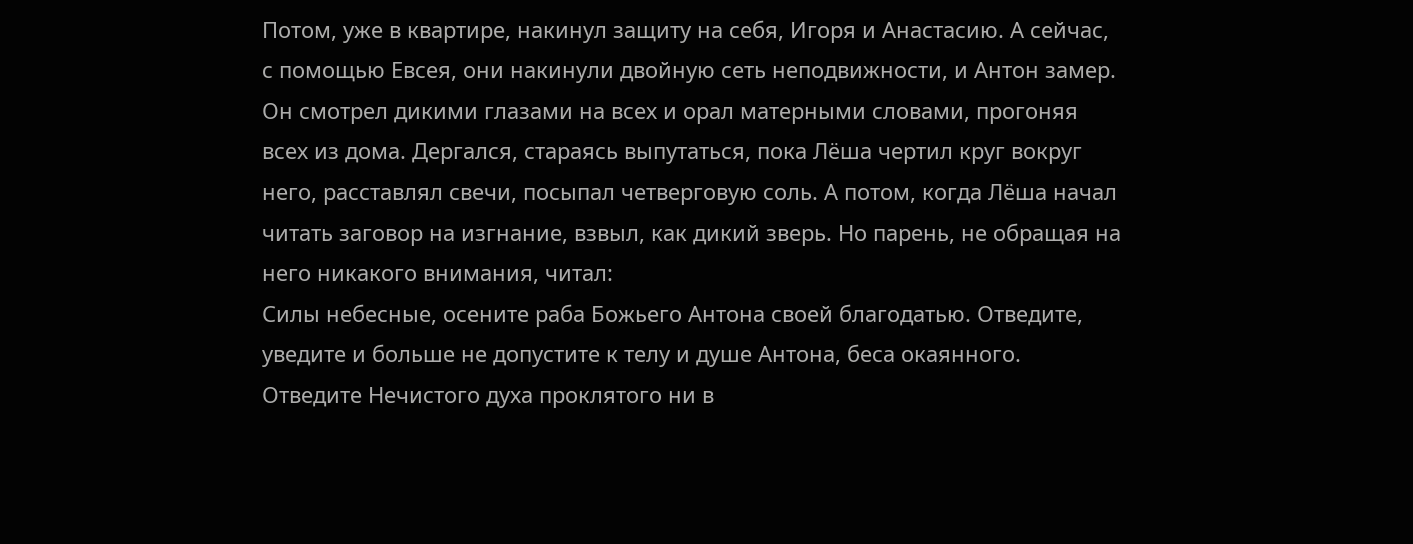Потом, уже в квартире, накинул защиту на себя, Игоря и Анастасию. А сейчас, с помощью Евсея, они накинули двойную сеть неподвижности, и Антон замер. Он смотрел дикими глазами на всех и орал матерными словами, прогоняя всех из дома. Дергался, стараясь выпутаться, пока Лёша чертил круг вокруг него, расставлял свечи, посыпал четверговую соль. А потом, когда Лёша начал читать заговор на изгнание, взвыл, как дикий зверь. Но парень, не обращая на него никакого внимания, читал:
Силы небесные, осените раба Божьего Антона своей благодатью. Отведите, уведите и больше не допустите к телу и душе Антона, беса окаянного. Отведите Нечистого духа проклятого ни в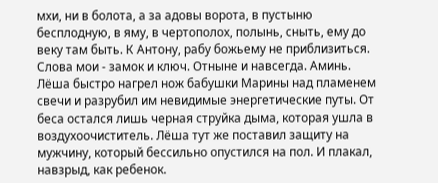мхи, ни в болота, а за адовы ворота, в пустыню бесплодную, в яму, в чертополох, полынь, сныть, ему до веку там быть. К Антону, рабу божьему не приблизиться. Слова мои - замок и ключ. Отныне и навсегда. Аминь.
Лёша быстро нагрел нож бабушки Марины над пламенем свечи и разрубил им невидимые энергетические путы. От беса остался лишь черная струйка дыма, которая ушла в воздухоочиститель. Лёша тут же поставил защиту на мужчину, который бессильно опустился на пол. И плакал, навзрыд, как ребенок.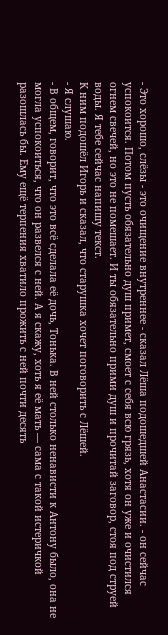- Это хорошо, слёзы - это очищение внутреннее - сказал Лёша подошедшей Анастасии. - он сейчас успокоится. Потом пусть обязательно душ примет, смоет с себя всю грязь, хотя он уже и очистился огнем свечей, но это не помешает. И ты обязательно прими душ и прочитай заговор, стоя под струей воды. Я тебе сейчас напишу текст.
К ним подошёл Игорь и сказал, что старушка хочет поговорить с Лёшей.
- Я слушаю.
- В общем, говорит, что это всё сделала её дочь, Тонька. В ней столько ненависти к Антону было, она не могла успокоиться, что он развелся с ней. А я скажу, хоть я её мать — сама с такой истеричкой разошлась бы. Ему ещё терпения хватило прожить с ней почти десять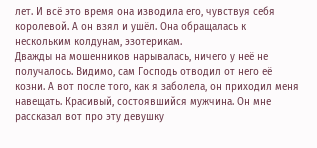лет. И всё это время она изводила его, чувствуя себя королевой. А он взял и ушёл. Она обращалась к нескольким колдунам, эзотерикам.
Дважды на мошенников нарывалась, ничего у неё не получалось. Видимо, сам Господь отводил от него её козни. А вот после того, как я заболела, он приходил меня навещать. Красивый, состоявшийся мужчина. Он мне рассказал вот про эту девушку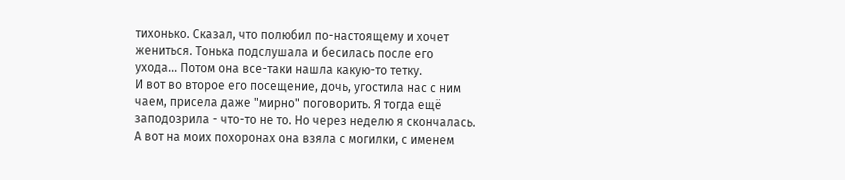тихонько. Сказал, что полюбил по-настоящему и хочет жениться. Тонька подслушала и бесилась после его ухода... Потом она все-таки нашла какую-то тетку.
И вот во второе его посещение, дочь, угостила нас с ним чаем, присела даже "мирно" поговорить. Я тогда ещё заподозрила - что-то не то. Но через неделю я скончалась. А вот на моих похоронах она взяла с могилки, с именем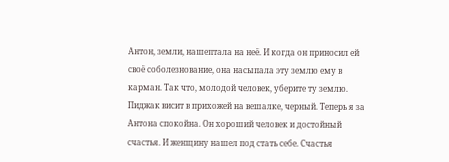Антон, земли, нашептала на неё. И когда он приносил ей своё соболезнование, она насыпала эту землю ему в карман. Так что, молодой человек, уберите ту землю. Пиджак висит в прихожей на вешалке, черный. Теперь я за Антона спокойна. Он хороший человек и достойный счастья. И женщину нашел под стать себе. Счастья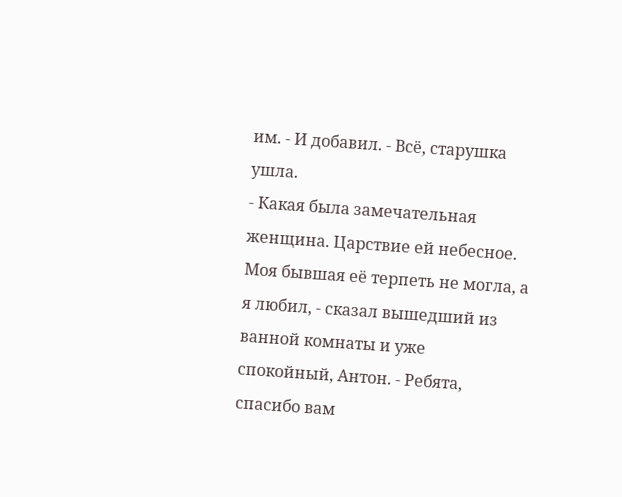им. - И добавил. - Всё, старушка ушла.
- Какая была замечательная женщина. Царствие ей небесное. Моя бывшая её терпеть не могла, а я любил, - сказал вышедший из ванной комнаты и уже спокойный, Антон. - Ребята, спасибо вам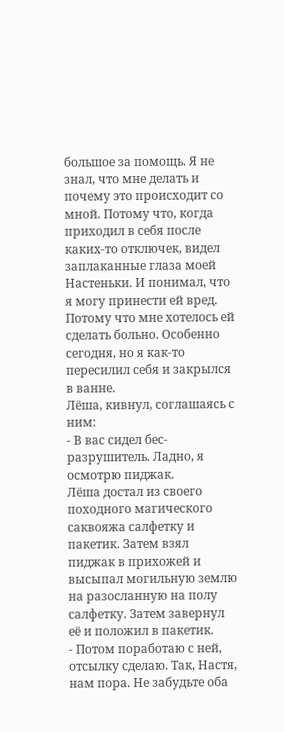большое за помощь. Я не знал, что мне делать и почему это происходит со мной. Потому что, когда приходил в себя после каких-то отключек, видел заплаканные глаза моей Настеньки. И понимал, что я могу принести ей вред. Потому что мне хотелось ей сделать больно. Особенно сегодня, но я как-то пересилил себя и закрылся в ванне.
Лёша, кивнул, соглашаясь с ним:
- В вас сидел бес-разрушитель. Ладно, я осмотрю пиджак.
Лёша достал из своего походного магического саквояжа салфетку и пакетик. Затем взял пиджак в прихожей и высыпал могильную землю на разосланную на полу салфетку. Затем завернул её и положил в пакетик.
- Потом поработаю с ней, отсылку сделаю. Так, Настя, нам пора. Не забудьте оба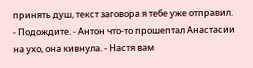принять душ, текст заговора я тебе уже отправил.
- Подождите. - Антон что-то прошептал Анастасии на ухо, она кивнула. - Настя вам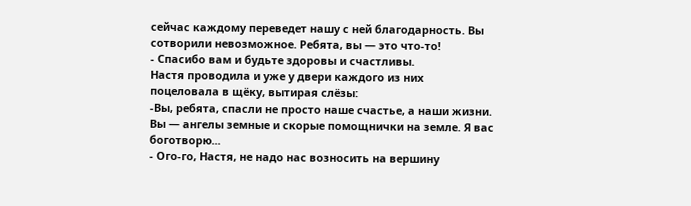сейчас каждому переведет нашу с ней благодарность. Вы сотворили невозможное. Ребята, вы — это что-то!
- Спасибо вам и будьте здоровы и счастливы.
Настя проводила и уже у двери каждого из них поцеловала в щёку, вытирая слёзы:
-Вы, ребята, спасли не просто наше счастье, а наши жизни. Вы — ангелы земные и скорые помощнички на земле. Я вас боготворю...
- Ого-го, Настя, не надо нас возносить на вершину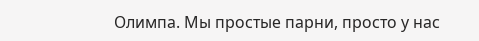Олимпа. Мы простые парни, просто у нас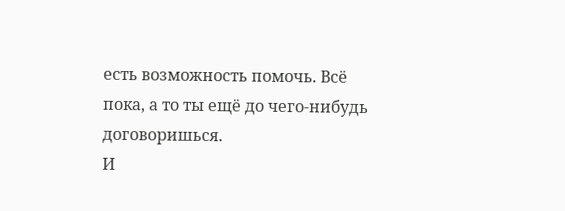есть возможность помочь. Всё пока, а то ты ещё до чего-нибудь договоришься.
И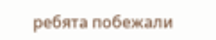ребята побежали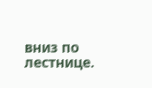вниз по лестнице.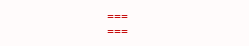===
===